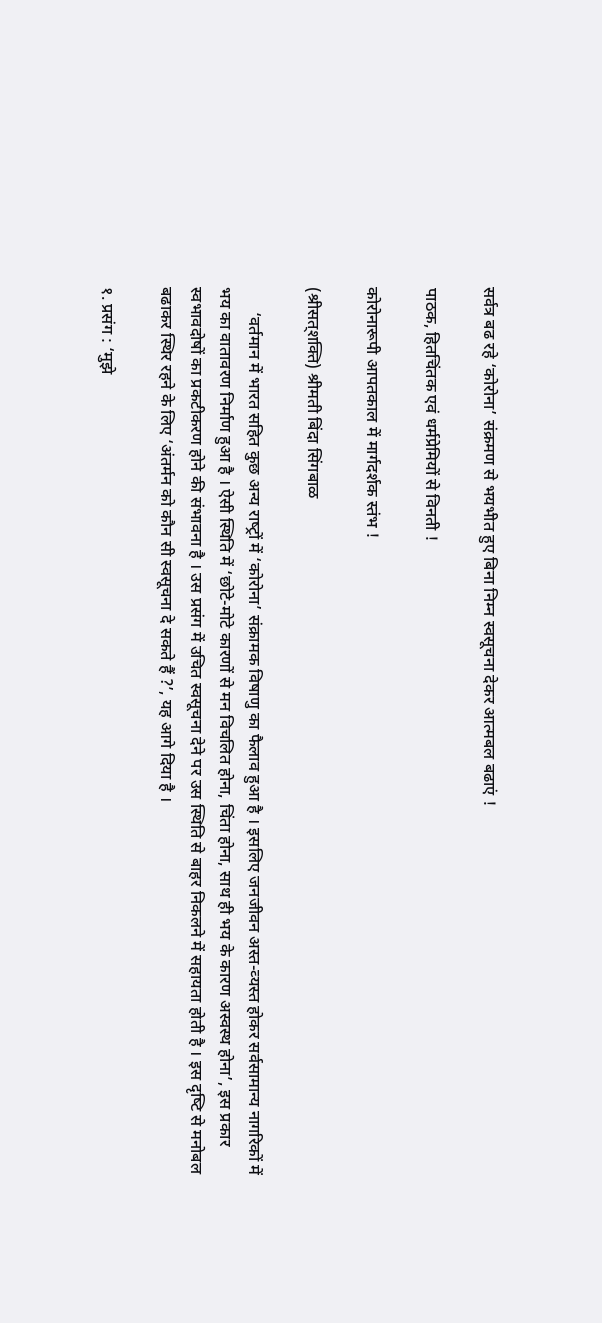सर्वत्र बढ रहे ‘कोरोना’ संक्रमण से भयभीत हुए बिना निम्‍न स्‍वसूचना देकर आत्‍मबल बढाएं !

पाठक, हितचिंतक एवं धर्मप्रेमियों से विनती !

कोरोनारूपी आपतकाल में मार्गदर्शक स्‍तंभ !

(श्रीसत्‌शक्‍ति) श्रीमती बिंदा सिंगबाळ

      ‘वर्तमान में भारत सहित कुछ अन्‍य राष्‍ट्रों में ‘कोरोना’ संक्रामक विषाणु का फैलाव हुआ है । इसलिए जनजीवन अस्‍त-व्‍यस्‍त होकर सर्वसामान्‍य नागरिकों में भय का वातावरण निर्माण हुआ है । ऐसी स्‍थिति में ‘छोटे-मोटे कारणों से मन विचलित होना, चिंता होना, साथ ही भय के कारण अस्‍वस्‍थ होना’, इस प्रकार स्‍वभावदोषों का प्रकटीकरण होने की संभावना है । उस प्रसंग में उचित स्‍वसूचना देने पर उस स्‍थिति से बाहर निकलने में सहायता होती है । इस दृष्‍टि से मनोबल बढाकर स्‍थिर रहने के लिए ‘अंतर्मन को कौन सी स्‍वसूचना दे सकते हैं ?’, यह आगे दिया है ।

१. प्रसंग : ‘मुझे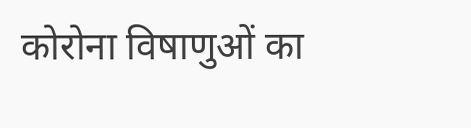कोरोना विषाणुओं का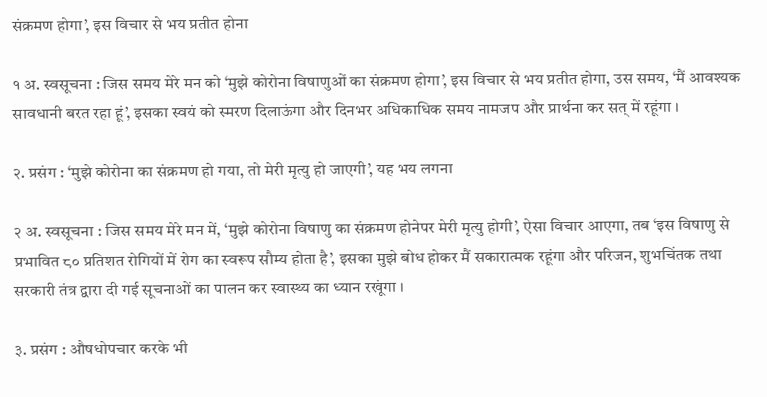संक्रमण होगा’, इस विचार से भय प्रतीत होना

१ अ. स्‍वसूचना : जिस समय मेरे मन को ‘मुझे कोरोना विषाणुओं का संक्रमण होगा’, इस विचार से भय प्रतीत होगा, उस समय, ‘मैं आवश्‍यक सावधानी बरत रहा हूं’, इसका स्‍वयं को स्‍मरण दिलाऊंगा और दिनभर अधिकाधिक समय नामजप और प्रार्थना कर सत् में रहूंगा ।

२. प्रसंग : ‘मुझे कोरोना का संक्रमण हो गया, तो मेरी मृत्‍यु हो जाएगी’, यह भय लगना

२ अ. स्‍वसूचना : जिस समय मेरे मन में, ‘मुझे कोरोना विषाणु का संक्रमण होनेपर मेरी मृत्‍यु होगी’, ऐसा विचार आएगा, तब ‘इस विषाणु से प्रभावित ८० प्रतिशत रोगियों में रोग का स्‍वरूप सौम्‍य होता है’, इसका मुझे बोध होकर मैं सकारात्‍मक रहूंगा और परिजन, शुभचिंतक तथा सरकारी तंत्र द्वारा दी गई सूचनाओं का पालन कर स्‍वास्‍थ्‍य का ध्‍यान रखूंगा ।

३. प्रसंग : औषधोपचार करके भी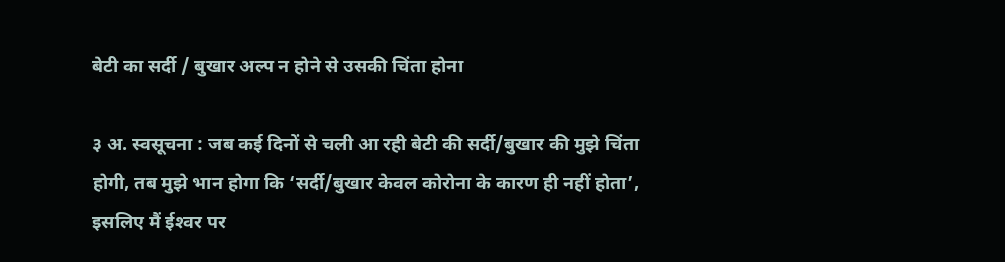बेटी का सर्दी / बुखार अल्‍प न होने से उसकी चिंता होना

३ अ. स्‍वसूचना : जब कई दिनों से चली आ रही बेटी की सर्दी/बुखार की मुझे चिंता होगी, तब मुझे भान होगा कि ‘सर्दी/बुखार केवल कोरोना के कारण ही नहीं होता’, इसलिए मैं ईश्‍वर पर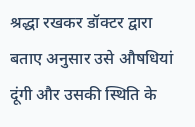श्रद्धा रखकर डॉक्‍टर द्वारा बताए अनुसार उसे औषधियां दूंगी और उसकी स्‍थिति के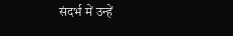संदर्भ में उन्‍हें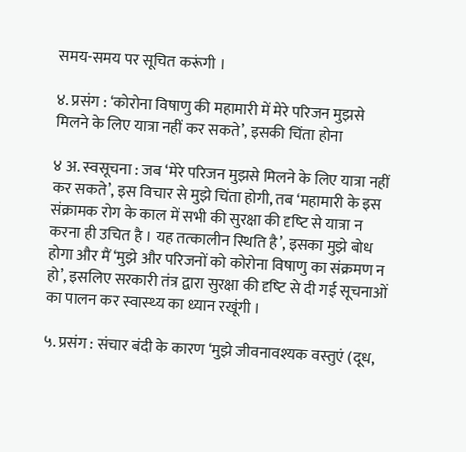समय-समय पर सूचित करूंगी ।

४. प्रसंग : ‘कोरोना विषाणु की महामारी में मेरे परिजन मुझसे मिलने के लिए यात्रा नहीं कर सकते’, इसकी चिंता होना

४ अ. स्‍वसूचना : जब ‘मेरे परिजन मुझसे मिलने के लिए यात्रा नहीं कर सकते’, इस विचार से मुझे चिंता होगी, तब ‘महामारी के इस संक्रामक रोग के काल में सभी की सुरक्षा की दृष्‍टि से यात्रा न करना ही उचित है । यह तत्‍कालीन स्‍थिति है’, इसका मुझे बोध होगा और मैं ‘मुझे और परिजनों को कोरोना विषाणु का संक्रमण न हो’, इसलिए सरकारी तंत्र द्वारा सुरक्षा की दृष्‍टि से दी गई सूचनाओं का पालन कर स्‍वास्‍थ्‍य का ध्‍यान रखूंगी ।

५. प्रसंग : संचार बंदी के कारण ‘मुझे जीवनावश्‍यक वस्‍तुएं (दूध,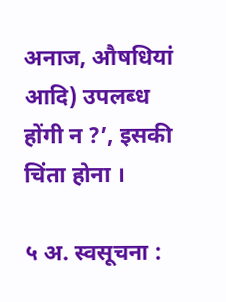अनाज, औषधियां आदि) उपलब्‍ध होंगी न ?’, इसकी चिंता होना ।

५ अ. स्‍वसूचना :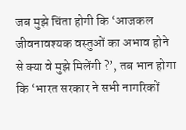जब मुझे चिंता होगी कि ‘आजकल जीवनावश्‍यक वस्‍तुओं का अभाव होने से क्‍या वे मुझे मिलेंगी ?’, तब भान होगा कि ‘भारत सरकार ने सभी नागरिकों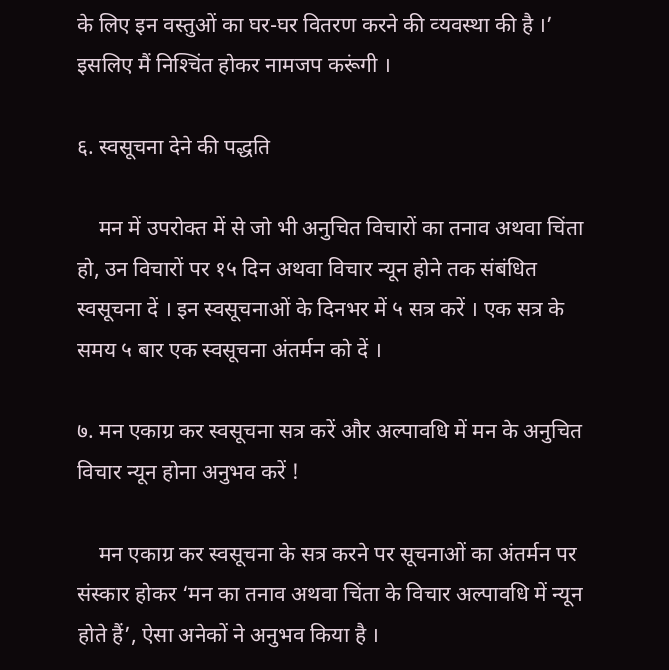के लिए इन वस्‍तुओं का घर-घर वितरण करने की व्‍यवस्‍था की है ।’ इसलिए मैं निश्‍चिंत होकर नामजप करूंगी ।

६. स्‍वसूचना देने की पद्धति

    मन में उपरोक्‍त में से जो भी अनुचित विचारों का तनाव अथवा चिंता हो, उन विचारों पर १५ दिन अथवा विचार न्‍यून होने तक संबंधित स्‍वसूचना दें । इन स्‍वसूचनाओं के दिनभर में ५ सत्र करें । एक सत्र के समय ५ बार एक स्‍वसूचना अंतर्मन को दें ।

७. मन एकाग्र कर स्‍वसूचना सत्र करें और अल्‍पावधि में मन के अनुचित विचार न्‍यून होना अनुभव करें !

    मन एकाग्र कर स्‍वसूचना के सत्र करने पर सूचनाओं का अंतर्मन पर संस्‍कार होकर ‘मन का तनाव अथवा चिंता के विचार अल्‍पावधि में न्‍यून होते हैं’, ऐसा अनेकों ने अनुभव किया है ।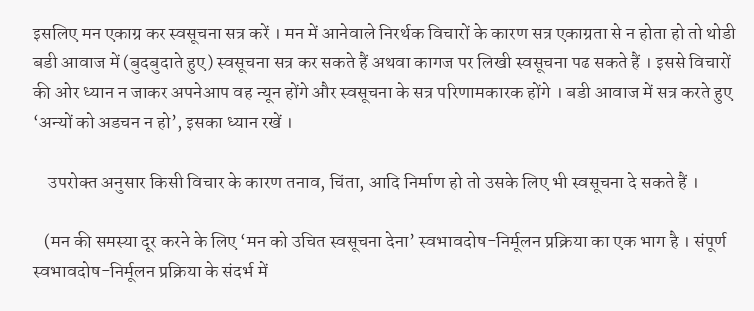इसलिए मन एकाग्र कर स्‍वसूचना सत्र करें । मन में आनेवाले निरर्थक विचारों के कारण सत्र एकाग्रता से न होता हो तो थोडी बडी आवाज में (बुदबुदाते हुए) स्‍वसूचना सत्र कर सकते हैं अथवा कागज पर लिखी स्‍वसूचना पढ सकते हैं । इससे विचारों की ओर ध्‍यान न जाकर अपनेआप वह न्‍यून होंगे और स्‍वसूचना के सत्र परिणामकारक होंगे । बडी आवाज में सत्र करते हुए ‘अन्‍यों को अडचन न हो’, इसका ध्‍यान रखें ।

    उपरोक्‍त अनुसार किसी विचार के कारण तनाव, चिंता, आदि निर्माण हो तो उसके लिए भी स्‍वसूचना दे सकते हैं ।

   (मन की समस्‍या दूर करने के लिए ‘मन को उचित स्‍वसूचना देना’ स्‍वभावदोष-निर्मूलन प्रक्रिया का एक भाग है । संपूर्ण स्‍वभावदोष-निर्मूलन प्रक्रिया के संदर्भ में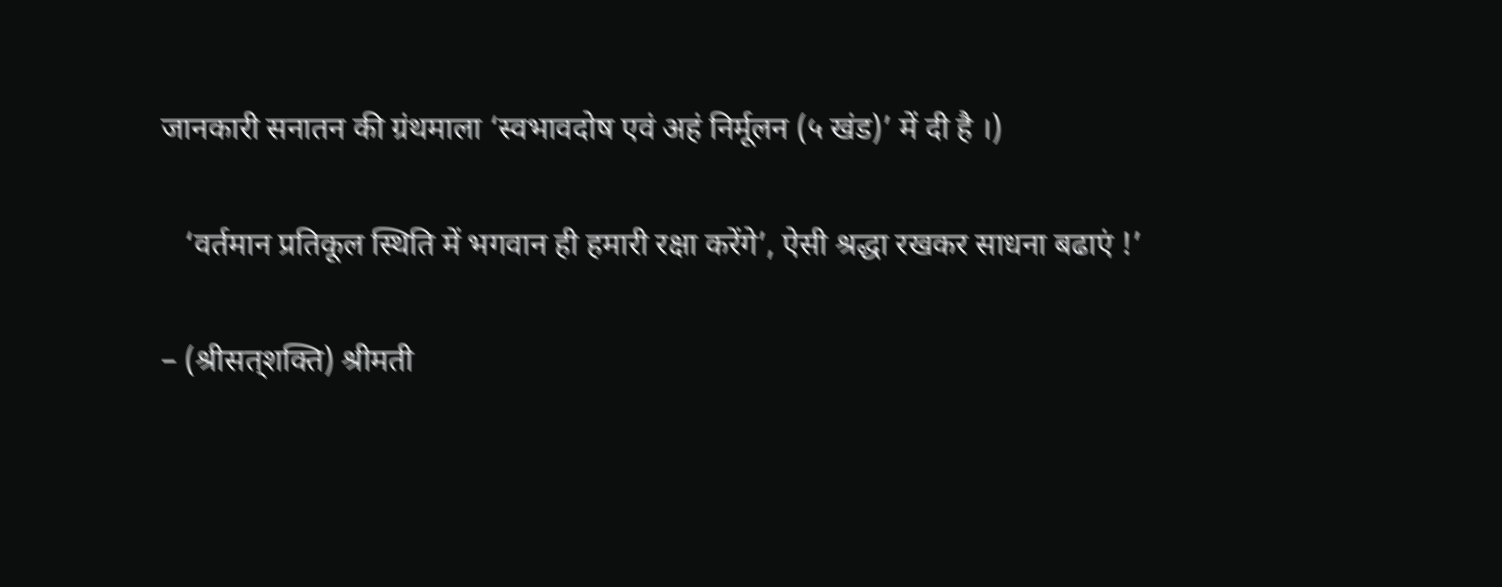जानकारी सनातन की ग्रंथमाला ‘स्‍वभावदोष एवं अहं निर्मूलन (५ खंड)’ में दी है ।)

   ‘वर्तमान प्रतिकूल स्‍थिति में भगवान ही हमारी रक्षा करेंगे’, ऐसी श्रद्धा रखकर साधना बढाएं !’

– (श्रीसत्‌शक्‍ति) श्रीमती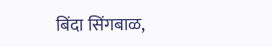बिंदा सिंगबाळ,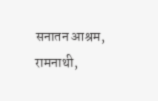सनातन आश्रम, रामनाथी,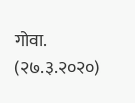गोवा. (२७.३.२०२०)